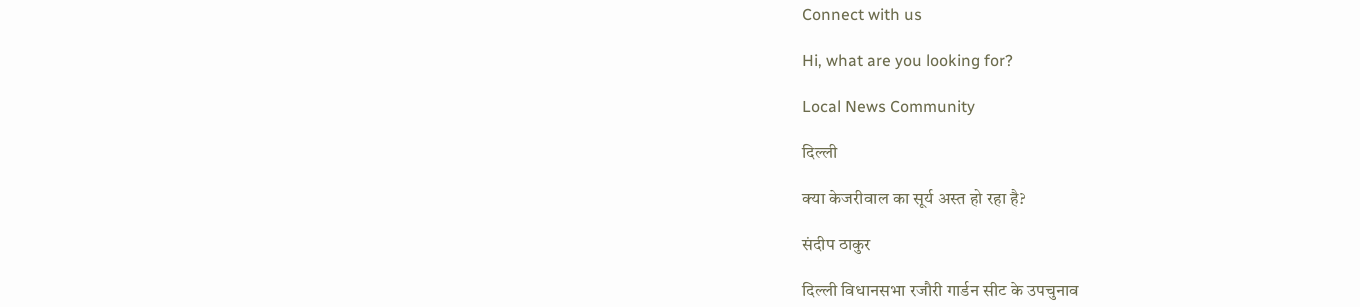Connect with us

Hi, what are you looking for?

Local News Community

दिल्ली

क्या केजरीवाल का सूर्य अस्त हो रहा है?

संदीप ठाकुर

दिल्ली विधानसभा रजौरी गार्डन सीट के उपचुनाव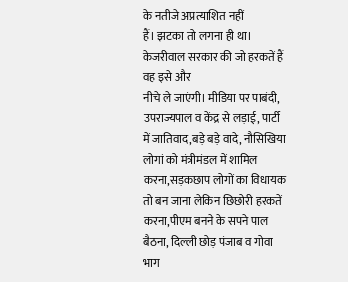के नतीजे अप्रत्याशित नहीं
हैं। झटका तो लगना ही था। केजरीवाल सरकार की जो हरकतें हैं वह इसे और
नीचे ले जाएंगी। मीडिया पर पाबंदी, उपराज्यपाल व केंद्र से लड़ाई, पार्टी
में जातिवाद,बड़े बड़े वादे, नौसिखिया लोगां को मंत्रीमंडल में शामिल
करना,सड़कछाप लोगों का विधायक तो बन जाना लेकिन छिछोरी हरकतें
करना,पीएम बनने के सपने पाल बैठना, दिल्ली छोड़ पंजाब व गोवा भाग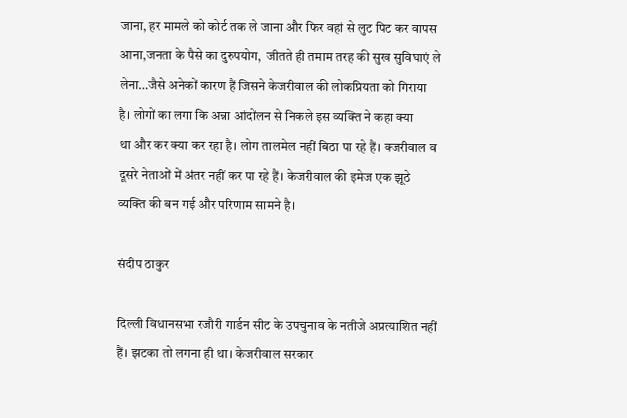जाना, हर मामले को कोर्ट तक ले जाना और फिर वहां से लुट पिट कर वापस
आना,जनता के पैसे का दुरुपयोग,  जीतते ही तमाम तरह की सुख सुविघाएं ले
लेना…जैसे अनेकों कारण हैं जिसने केजरीवाल की लोकप्रियता को गिराया
है। लोगों का लगा कि अन्ना आंदोंलन से निकले इस व्यक्ति ने कहा क्या
था और कर क्या कर रहा है। लोग तालमेल नहीं बिठा पा रहे हैं। क्जरीवाल व
दूसरे नेताओं में अंतर नहीं कर पा रहे हैं। केजरीवाल की इमेज एक झूठे
व्यक्ति की बन गई और परिणाम सामने है।

संदीप ठाकुर

दिल्ली विधानसभा रजौरी गार्डन सीट के उपचुनाव के नतीजे अप्रत्याशित नहीं
हैं। झटका तो लगना ही था। केजरीवाल सरकार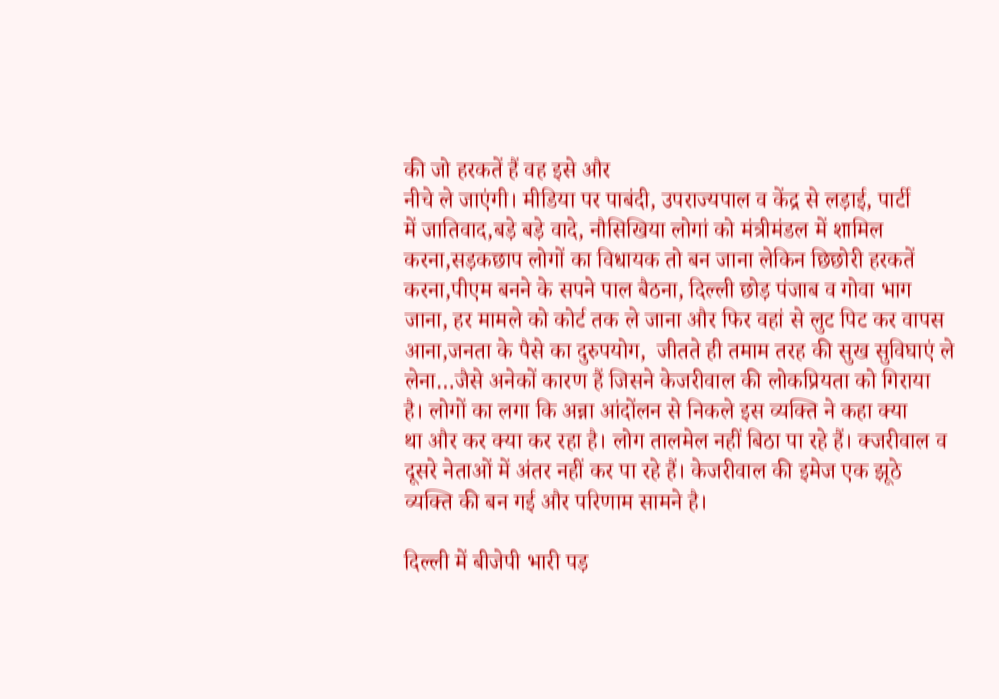की जो हरकतें हैं वह इसे और
नीचे ले जाएंगी। मीडिया पर पाबंदी, उपराज्यपाल व केंद्र से लड़ाई, पार्टी
में जातिवाद,बड़े बड़े वादे, नौसिखिया लोगां को मंत्रीमंडल में शामिल
करना,सड़कछाप लोगों का विधायक तो बन जाना लेकिन छिछोरी हरकतें
करना,पीएम बनने के सपने पाल बैठना, दिल्ली छोड़ पंजाब व गोवा भाग
जाना, हर मामले को कोर्ट तक ले जाना और फिर वहां से लुट पिट कर वापस
आना,जनता के पैसे का दुरुपयोग,  जीतते ही तमाम तरह की सुख सुविघाएं ले
लेना…जैसे अनेकों कारण हैं जिसने केजरीवाल की लोकप्रियता को गिराया
है। लोगों का लगा कि अन्ना आंदोंलन से निकले इस व्यक्ति ने कहा क्या
था और कर क्या कर रहा है। लोग तालमेल नहीं बिठा पा रहे हैं। क्जरीवाल व
दूसरे नेताओं में अंतर नहीं कर पा रहे हैं। केजरीवाल की इमेज एक झूठे
व्यक्ति की बन गई और परिणाम सामने है।

दिल्ली में बीजेपी भारी पड़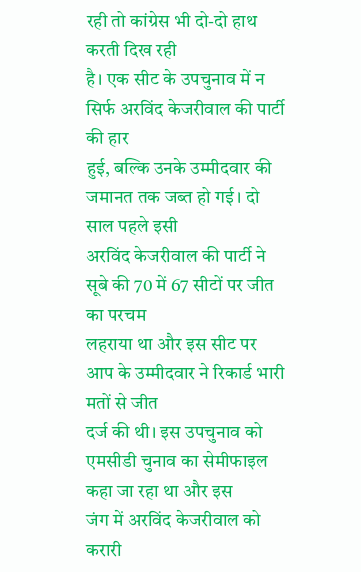रही तो कांग्रेस भी दो-दो हाथ करती दिख रही
है। एक सीट के उपचुनाव में न सिर्फ अरविंद केजरीवाल की पार्टी की हार
हुई, बल्कि उनके उम्मीदवार की जमानत तक जब्त हो गई। दो साल पहले इसी
अरविंद केजरीवाल की पार्टी ने सूबे की 70 में 67 सीटों पर जीत का परचम
लहराया था और इस सीट पर आप के उम्मीदवार ने रिकार्ड भारी मतों से जीत
दर्ज की थी। इस उपचुनाव को एमसीडी चुनाव का सेमीफाइल कहा जा रहा था और इस
जंग में अरविंद केजरीवाल को करारी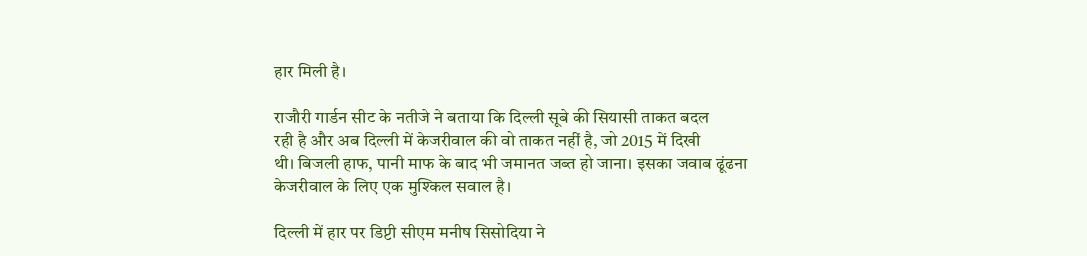हार मिली है।

राजौरी गार्डन सीट के नतीजे ने बताया कि दिल्ली सूबे की सियासी ताकत बदल
रही है और अब दिल्ली में केजरीवाल की वो ताकत नहीं है, जो 2015 में दिखी
थी। बिजली हाफ, पानी माफ के बाद भी जमानत जब्त हो जाना। इसका जवाब ढूंढना
केजरीवाल के लिए एक मुश्किल सवाल है।

दिल्ली में हार पर डिप्टी सीएम मनीष सिसोदिया ने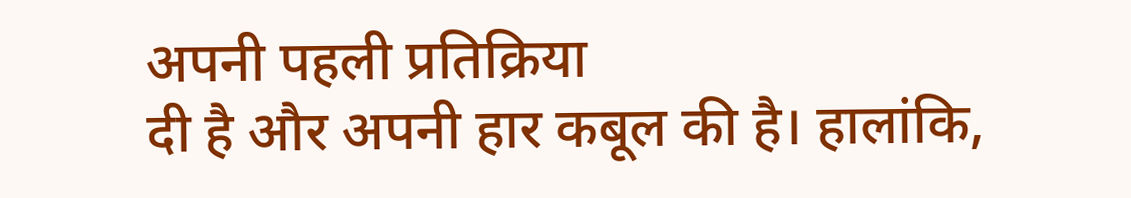अपनी पहली प्रतिक्रिया
दी है और अपनी हार कबूल की है। हालांकि,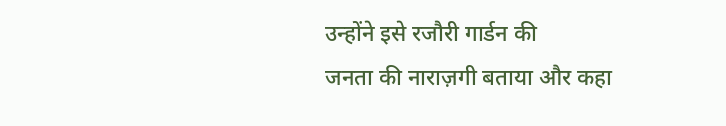उन्होंने इसे रजौरी गार्डन की
जनता की नाराज़गी बताया और कहा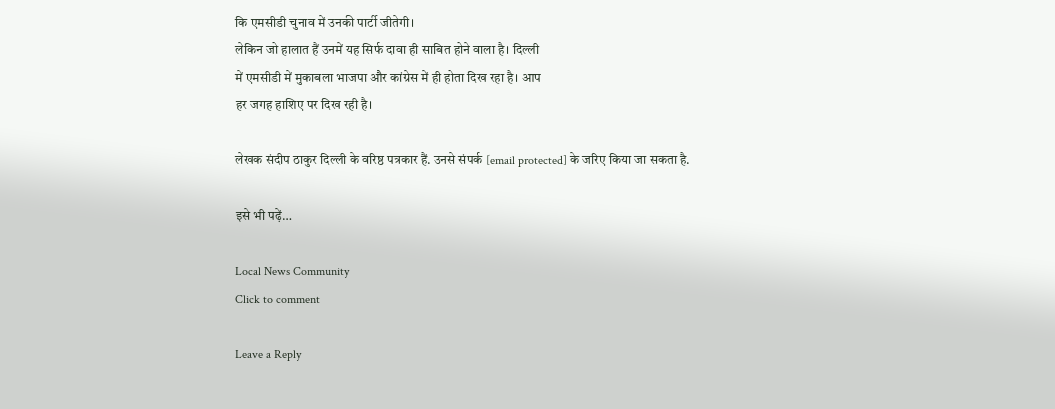कि एमसीडी चुनाव में उनकी पार्टी जीतेगी।
लेकिन जो हालात हैं उनमें यह सिर्फ दावा ही साबित होने वाला है। दिल्ली
में एमसीडी में मुकाबला भाजपा और कांग्रेस में ही होता दिख रहा है। आप
हर जगह हाशिए पर दिख रही है।

लेखक संदीप ठाकुर दिल्ली के वरिष्ठ पत्रकार हैं. उनसे संपर्क [email protected] के जरिए किया जा सकता है.

इसे भी पढ़ें…

Local News Community
Click to comment

Leave a Reply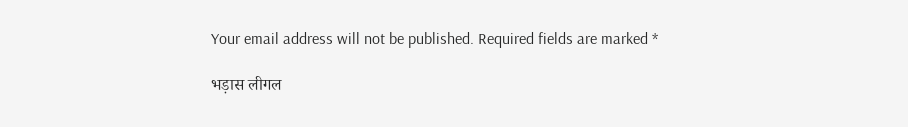Your email address will not be published. Required fields are marked *

भड़ास लीगल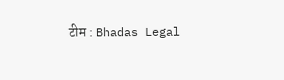टीम : Bhadas Legal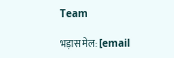Team

भड़ास मेल: [email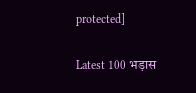protected]

Latest 100 भड़ास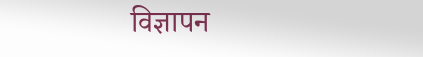विज्ञापन